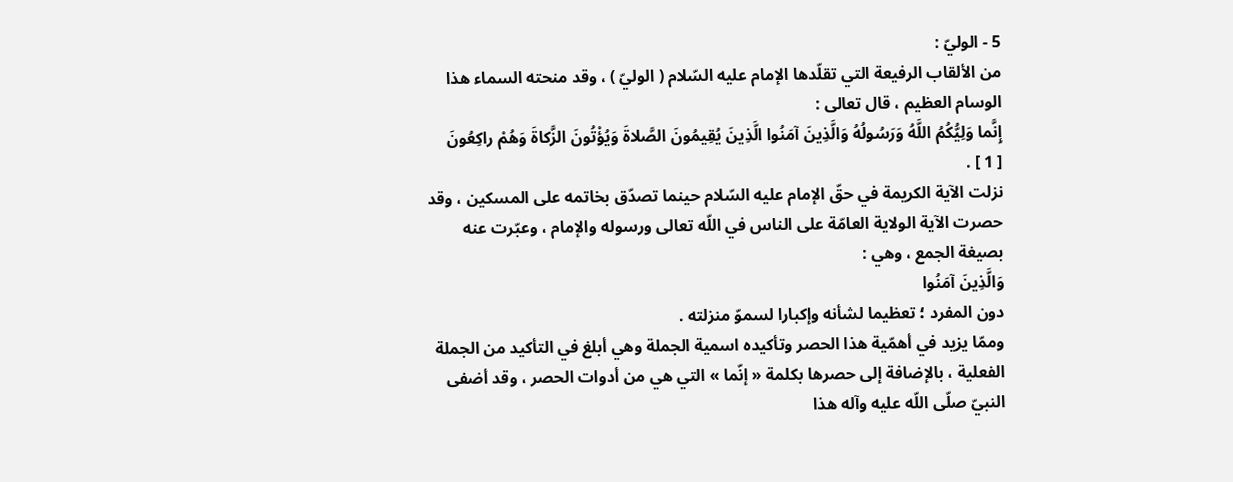5 - الوليّ :
من الألقاب الرفيعة التي تقلّدها الإمام عليه السّلام ( الوليّ ) ، وقد منحته السماء هذا الوسام العظيم ، قال تعالى :
إِنَّما وَلِيُّكُمُ اللَّهُ وَرَسُولُهُ وَالَّذِينَ آمَنُوا الَّذِينَ يُقِيمُونَ الصَّلاةَ وَيُؤْتُونَ الزَّكاةَ وَهُمْ راكِعُونَ
[ 1 ] .
نزلت الآية الكريمة في حقّ الإمام عليه السّلام حينما تصدّق بخاتمه على المسكين ، وقد حصرت الآية الولاية العامّة على الناس في اللّه تعالى ورسوله والإمام ، وعبّرت عنه بصيغة الجمع ، وهي :
وَالَّذِينَ آمَنُوا
دون المفرد ؛ تعظيما لشأنه وإكبارا لسموّ منزلته .
وممّا يزيد في أهمّية هذا الحصر وتأكيده اسمية الجملة وهي أبلغ في التأكيد من الجملة الفعلية ، بالإضافة إلى حصرها بكلمة « إنّما » التي هي من أدوات الحصر ، وقد أضفى النبيّ صلّى اللّه عليه وآله هذا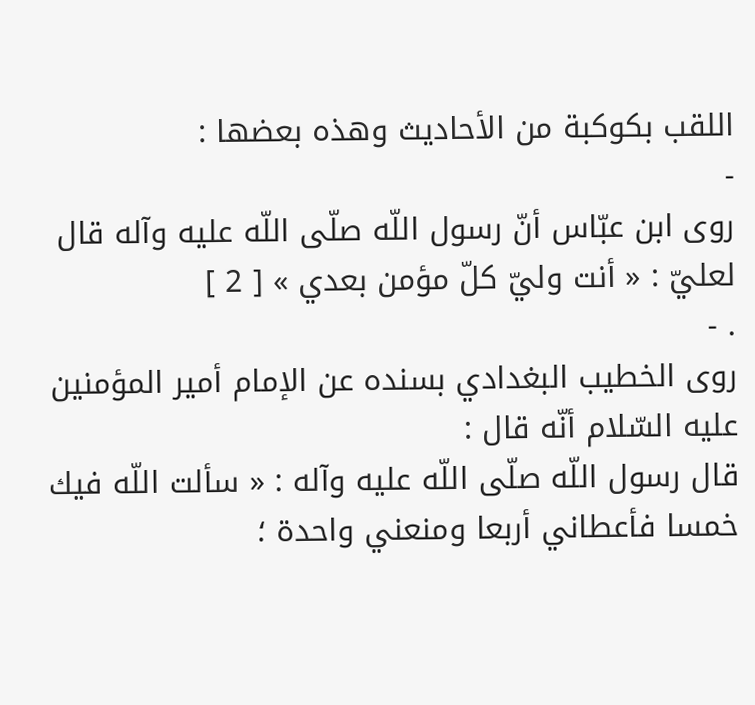اللقب بكوكبة من الأحاديث وهذه بعضها :
-
روى ابن عبّاس أنّ رسول اللّه صلّى اللّه عليه وآله قال لعليّ : « أنت وليّ كلّ مؤمن بعدي » [ 2 ]
. -
روى الخطيب البغدادي بسنده عن الإمام أمير المؤمنين عليه السّلام أنّه قال :
قال رسول اللّه صلّى اللّه عليه وآله : « سألت اللّه فيك خمسا فأعطاني أربعا ومنعني واحدة ؛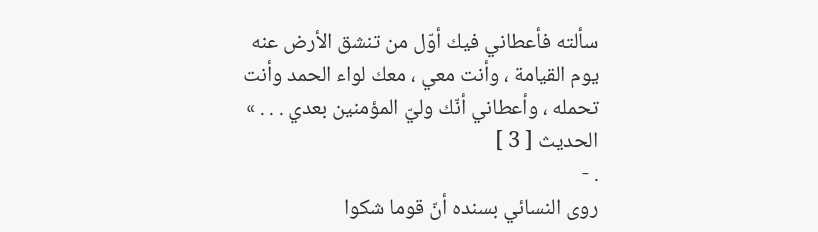سألته فأعطاني فيك أوّل من تنشق الأرض عنه يوم القيامة ، وأنت معي ، معك لواء الحمد وأنت تحمله ، وأعطاني أنّك وليّ المؤمنين بعدي . . . » الحديث [ 3 ]
. -
روى النسائي بسنده أنّ قوما شكوا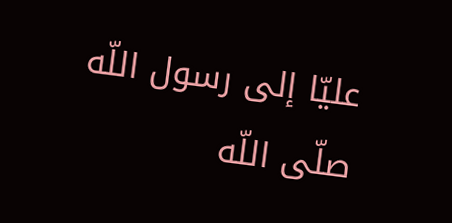عليّا إلى رسول اللّه صلّى اللّه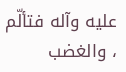عليه وآله فتألّم ، والغضب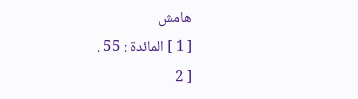هامش
[ 1 ] المائدة : 55 .
[ 2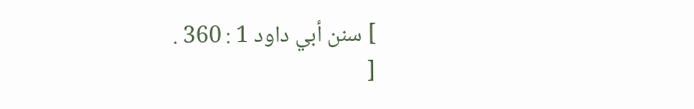] سنن أبي داود 1 : 360 .
[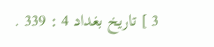3 ] تاريخ بغداد 4 : 339 .